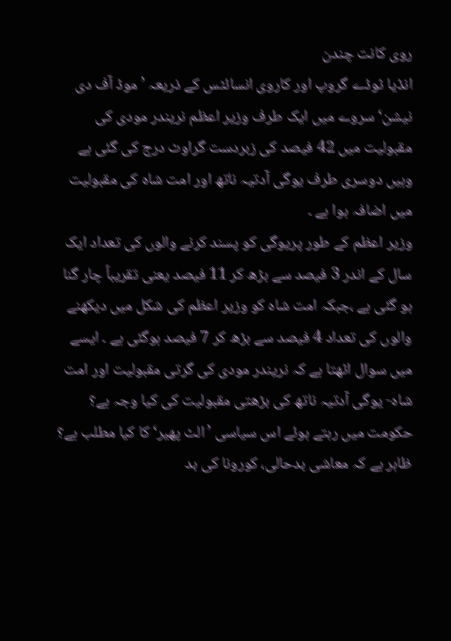روی کانت چندن
انڈیا ٹوڈے گروپ اور کاروی انسائٹس کے ذریعہ ’ موڈ آف دی نیشن‘ سروے میں ایک طرف وزیر اعظم نریندر مودی کی مقبولیت میں 42 فیصد کی زبردست گراوٹ درج کی گئی ہے وہیں دوسری طرف یوگی آدتیہ ناتھ اور امت شاہ کی مقبولیت میں اضافہ ہوا ہے ۔
وزیر اعظم کے طور پریوگی کو پسند کرنے والوں کی تعداد ایک سال کے اندر 3 فیصد سے بڑھ کر 11 فیصد یعنی تقریباً چار گنا ہو گئی ہے ،جبکہ امت شاہ کو وزیر اعظم کی شکل میں دیکھنے والوں کی تعداد 4 فیصد سے بڑھ کر 7 فیصد ہوگئی ہے ۔ ایسے میں سوال اٹھتا ہے کہ نریندر مودی کی گرتی مقبولیت اور امت شاہ- یوگی آدتیہ ناتھ کی بڑھتی مقبولیت کی کیا وجہ ہے؟
حکومت میں رہتے ہوئے اس سیاسی ’الٹ پھیر‘ کا کیا مطلب ہے؟ ظاہر ہے کہ معاشی بدحالی، کورونا کی بد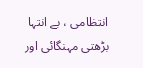انتظامی ، بے انتہا بڑھتی مہنگائی اور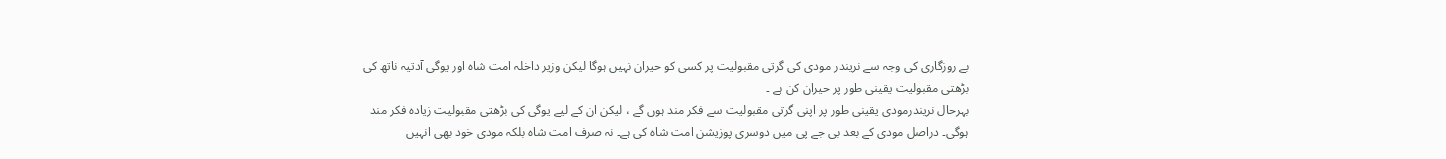بے روزگاری کی وجہ سے نریندر مودی کی گرتی مقبولیت پر کسی کو حیران نہیں ہوگا لیکن وزیر داخلہ امت شاہ اور یوگی آدتیہ ناتھ کی بڑھتی مقبولیت یقینی طور پر حیران کن ہے ۔
بہرحال نریندرمودی یقینی طور پر اپنی گرتی مقبولیت سے فکر مند ہوں گے ، لیکن ان کے لیے یوگی کی بڑھتی مقبولیت زیادہ فکر مند ہوگی۔ دراصل مودی کے بعد بی جے پی میں دوسری پوزیشن امت شاہ کی ہے۔ نہ صرف امت شاہ بلکہ مودی خود بھی انہیں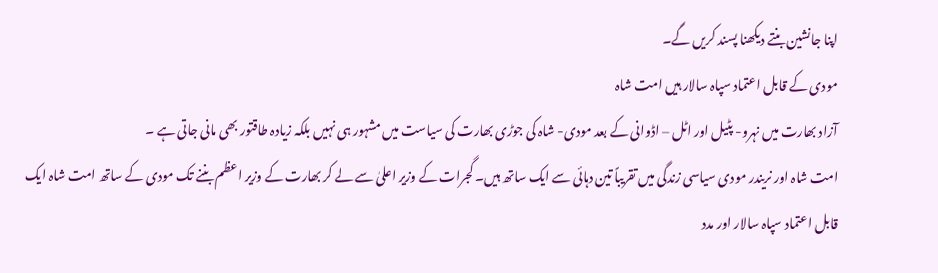اپنا جانشین بنتے دیکھنا پسند کریں گے۔
مودی کے قابل اعتماد سپاہ سالار ہیں امت شاہ
آزاد بھارت میں نہرو- پٹیل اور اٹل – اڈوانی کے بعد مودی- شاہ کی جوڑی بھارت کی سیاست میں مشہور ہی نہیں بلکہ زیادہ طاقتور بھی مانی جاتی ہے ۔
امت شاہ اور نریندر مودی سیاسی زندگی میں تقریباً تین دہائی سے ایک ساتھ ہیں۔ گجرات کے وزیر اعلیٰ سے لے کر بھارت کے وزیر اعظم بننے تک مودی کے ساتھ امت شاہ ایک قابل اعتماد سپاہ سالار اور مدد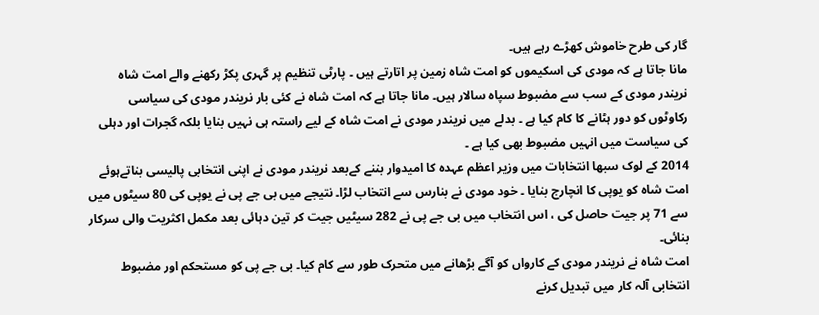گار کی طرح خاموش کھڑے رہے ہیں۔
مانا جاتا ہے کہ مودی کی اسکیموں کو امت شاہ زمین پر اتارتے ہیں ۔ پارٹی تنظیم پر گہری پکڑ رکھنے والے امت شاہ نریندر مودی کے سب سے مضبوط سپاہ سالار ہیں۔ مانا جاتا ہے کہ امت شاہ نے کئی بار نریندر مودی کی سیاسی رکاوٹوں کو دور ہٹانے کا کام کیا ہے ۔ بدلے میں نریندر مودی نے امت شاہ کے لیے راستہ ہی نہیں بنایا بلکہ گجرات اور دہلی کی سیاست میں انہیں مضبوط بھی کیا ہے ۔
2014 کے لوک سبھا انتخابات میں وزیر اعظم عہدہ کا امیدوار بننے کےبعد نریندر مودی نے اپنی انتخابی پالیسی بناتےہوئے امت شاہ کو یوپی کا انچارج بنایا ۔ خود مودی نے بنارس سے انتخاب لڑا۔ نتیجے میں بی جے پی نے یوپی کی 80 سیٹوں میں سے 71 پر جیت حاصل کی ، اس انتخاب میں بی جے پی نے 282 سیٹیں جیت کر تین دہائی بعد مکمل اکثریت والی سرکار بنائی۔
امت شاہ نے نریندر مودی کے کارواں کو آگے بڑھانے میں متحرک طور سے کام کیا۔ بی جے پی کو مستحکم اور مضبوط انتخابی آلہ کار میں تبدیل کرنے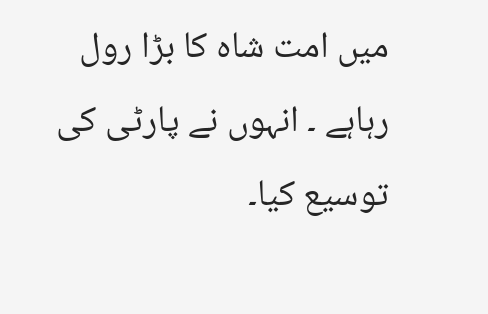میں امت شاہ کا بڑا رول رہاہے ۔ انہوں نے پارٹی کی توسیع کیا۔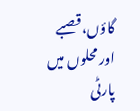گاؤں،قصبے اور محلوں میں پارٹی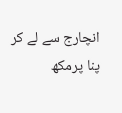انچارج سے لے کر پنا پرمکھ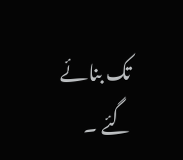تک بنائے گئے ۔